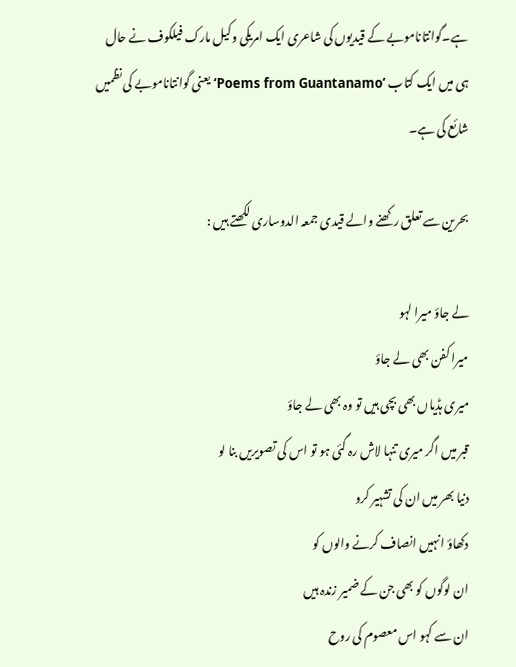ہے۔گوانتاناموبے کے قیدیوں کی شاعری ایک امریکی وکیل مارک فیلکوف نے حال ہی میں ایک کتاب ’Poems from Guantanamo‘ یعنی گوانتاناموبے کی نظمیں شائع کی ہے۔

بحرین سے تعلق رکھنے والے قیدی جمعہ الدوساری لکھتے ہیں :

لے جاؤ میرا لہو
میرا کفن بھی لے جاؤ
میری ہڈیاں بھی بچی ہیں تو وہ بھی لے جاؤ
قبر میں اگر میری تنہا لاش رہ گئی ہو تو اس کی تصویریں بنا لو
دنیا بھر میں ان کی تشہیر کرو
دکھاؤ انہیں انصاف کرنے والوں کو
ان لوگوں کو بھی جن کے ضمیر زندہ ہیں
ان سے کہو اس معصوم کی روح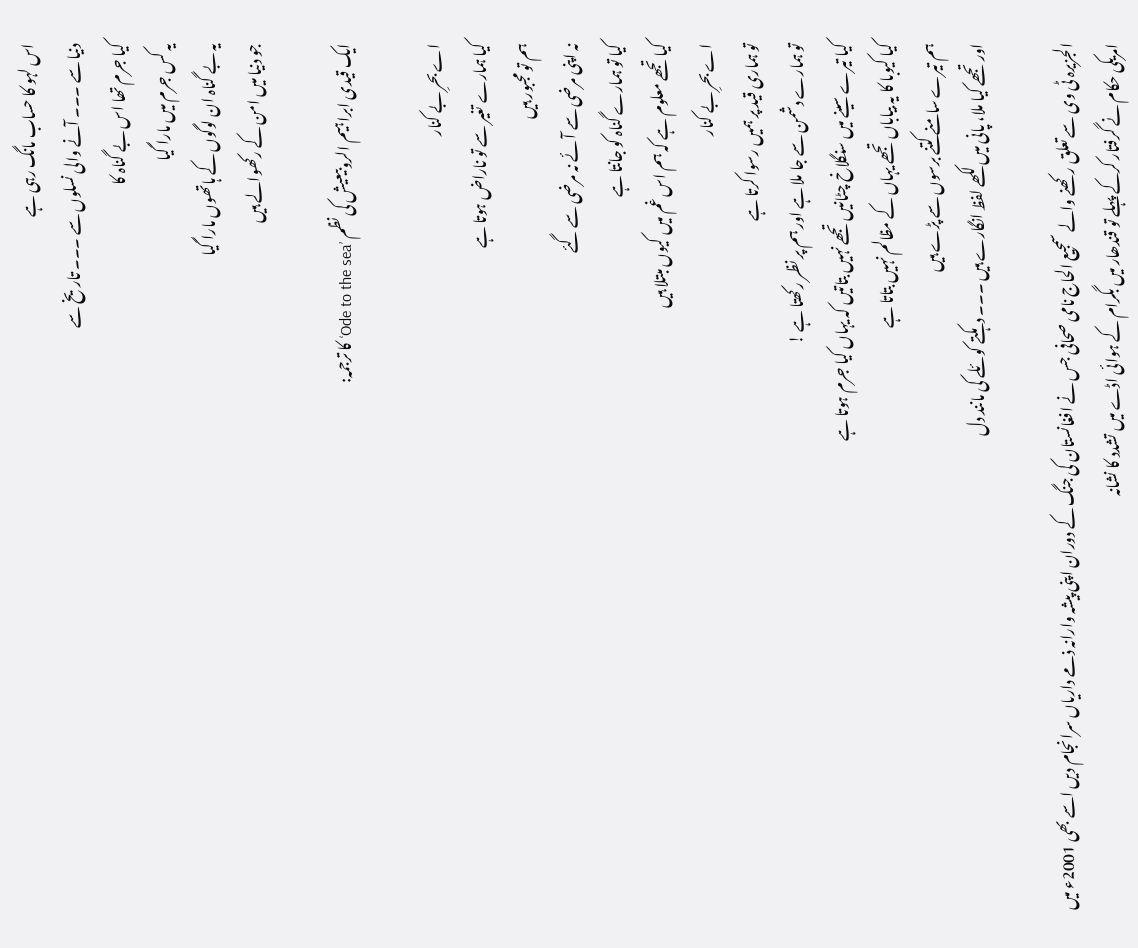اس لہو کا حساب مانگ رہی ہے
دنیا سے ۔۔۔ آنے والی نسلوں سے ۔۔۔ تاریخ سے
کیا جرم تھا اس بے گناہ کا
یہ کس جرم میں مارا گیا
یہ بے گناہ ان لوگوں کے ہاتھوں مارا گیا
جو دنیا میں امن کے رکھوالے ہیں

ایک قیدی ابراہیم الروبیعیش کی نظم ’Ode to the sea‘ کا ترجمہ:

اے بحرِ بے کنار
کیا ہمارے تغیر سے تو ناراض ہوتا ہے
ہم تو مجبور ہیں
نہ اپنی مرضی سے آئے نہ مرضی سے گئے
کیا تو ہمارے گناہ کو جانتا ہے
کیا تجھے معلوم ہے کہ ہم اس غم میں کیوں مبتلا ہیں
اے بحرِ بے کنار
تو ہماری قید پر ہمیں رسوا کرتا ہے
تو ہمارے دشمن سے جا ملا ہے اور ہم پر نظر رکھتا ہے !
کیا تیرے سینے میں سنگلاخ چٹانیں تجھے نہیں بتاتیں کہ یہاں کیا جرم ہوتا ہے
کیا کیوبا کا یہ بیاباں تجھے یہاں کے مظالم نہیں بتاتا ہے
ہم تیرے سامنے کتنے برسوں سے پڑے ہیں
اور تجھے کیا ملا، پانی میں لکھے لفظ انگارے ہیں ۔۔۔ دہکتے کوئلے کی مانند دل

الجزیرہ ٹی وی سے تعلق رکھنے والے سمجیع الحاج نامی صحافی جس نے افغانستان کی جنگ کے دوران اپنی پیشہ وارانہ ذمے داریاں سرانجام دیں اسے بھی 2001ء میں امریکی حکام نے گرفتار کرکے پہلے تو قندھار میں بگرام کے ہوائی اڈے میں تشدد کا نشانہ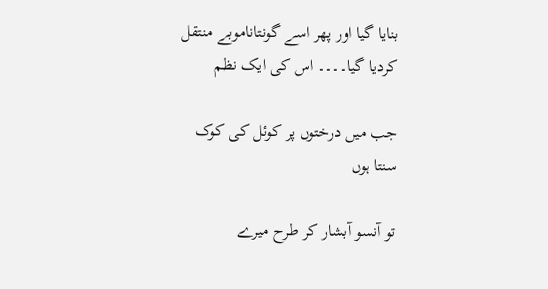بنایا گیا اور پھر اسے گونتاناموبے منتقل کردیا گیا۔۔۔۔ اس کی ایک نظم

جب میں درختوں پر کوئل کی کوک سنتا ہوں

تو آنسو آبشار کر طرح میرے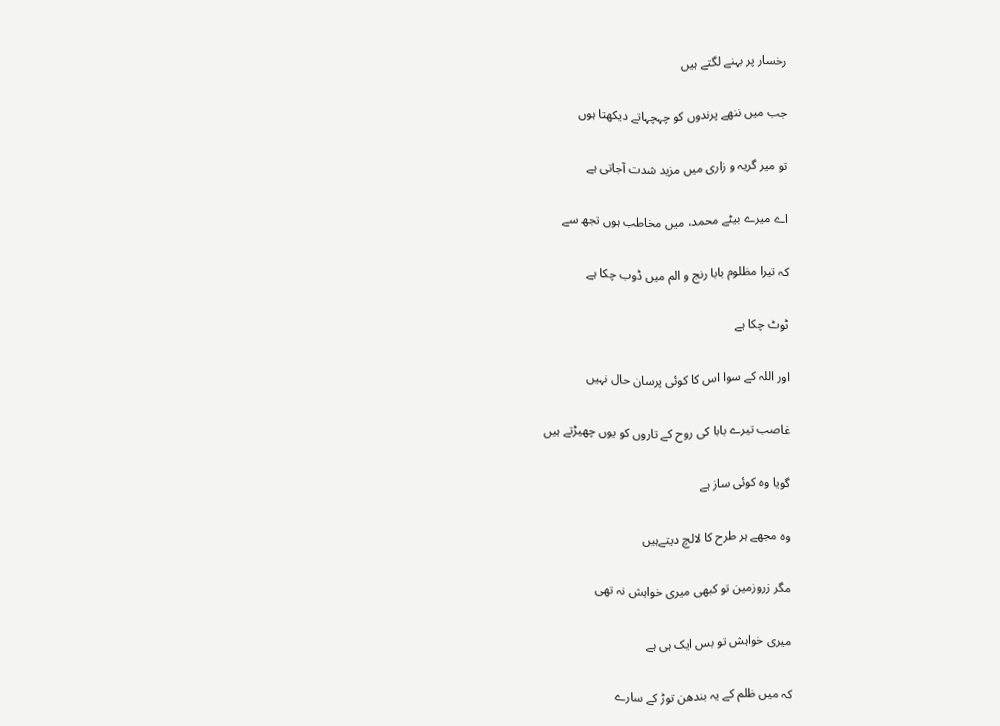رخسار پر بہنے لگتے ہیں

جب میں ننھے پرندوں کو چہچہاتے دیکھتا ہوں

تو میر گریہ و زاری میں مزید شدت آجاتی ہے

اے میرے بیٹے محمد، میں مخاطب ہوں تجھ سے

کہ تیرا مظلوم بابا رنج و الم میں ڈوب چکا ہے

ٹوٹ چکا ہے

اور اللہ کے سوا اس کا کوئی پرسان حال نہیں

غاصب تیرے بابا کی روح کے تاروں کو یوں چھیڑتے ہیں

گویا وہ کوئی ساز ہے

وہ مجھے ہر طرح کا لالچ دیتےہیں

مگر زروزمین تو کبھی میری خواہش نہ تھی

میری خواہش تو بس ایک ہی ہے

کہ میں ظلم کے یہ بندھن توڑ کے سارے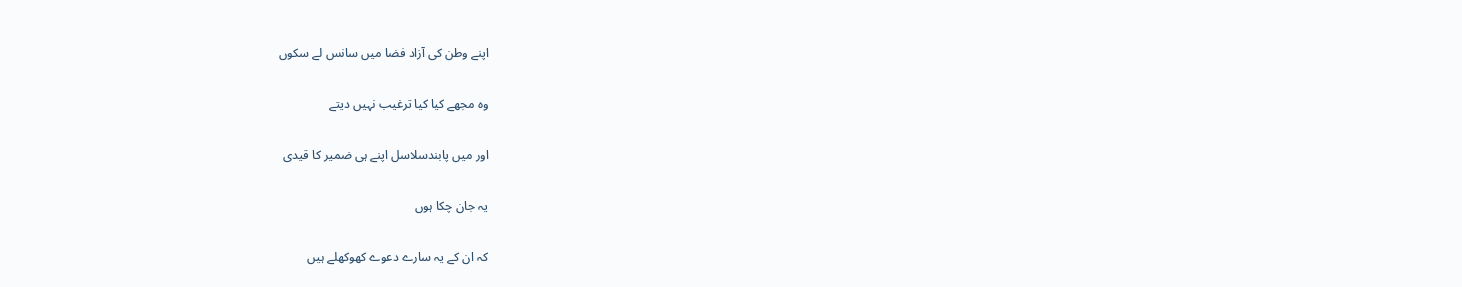اپنے وطن کی آزاد فضا میں سانس لے سکوں

وہ مجھے کیا کیا ترغیب نہیں دیتے

اور میں پابندسلاسل اپنے ہی ضمیر کا قیدی

یہ جان چکا ہوں

کہ ان کے یہ سارے دعوے کھوکھلے ہیں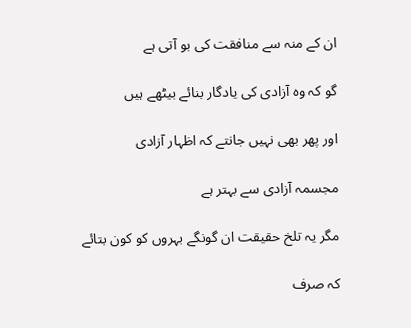ان کے منہ سے منافقت کی بو آتی ہے

گو کہ وہ آزادی کی یادگار بنائے بیٹھے ہیں

اور پھر بھی نہیں جانتے کہ اظہار آزادی

مجسمہ آزادی سے بہتر ہے

مگر یہ تلخ حقیقت ان گونگے بہروں کو کون بتائے

کہ صرف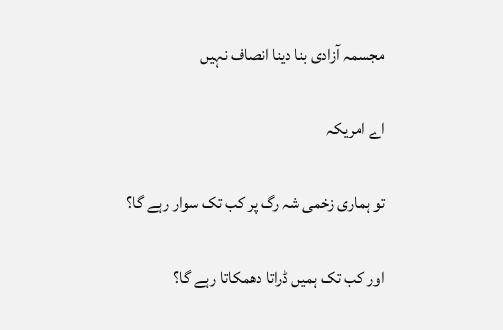مجسمہ آزادی بنا دینا انصاف نہیں

اے امریکہ

تو ہماری زخمی شہ رگ پر کب تک سوار رہے گا؟

اور کب تک ہمیں ڈراتا دھمکاتا رہے گا؟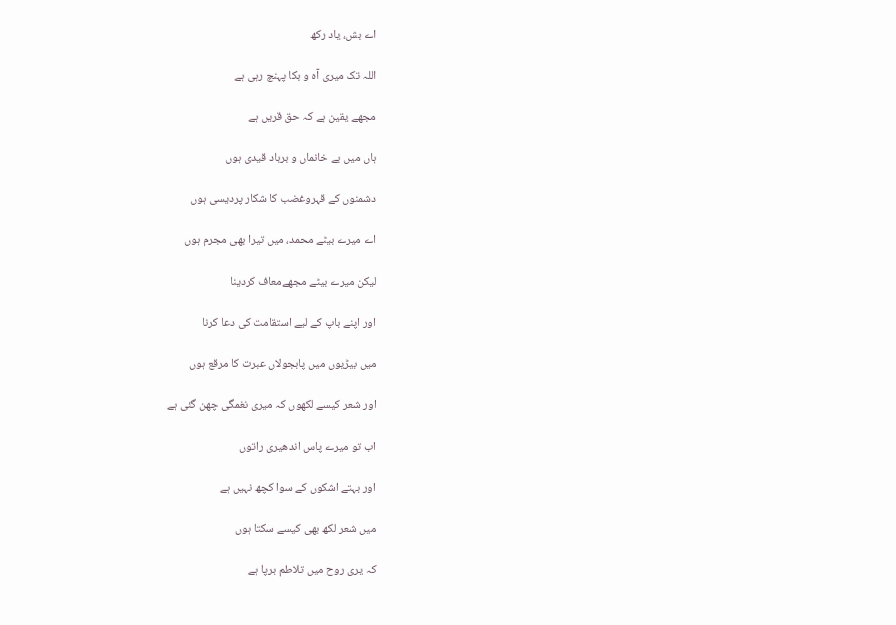اے بش، یاد رکھ

اللہ تک میری آہ و بکا پہنچ رہی ہے

مجھے یقین ہے کہ حق قریں ہے

ہاں میں بے خانماں و برباد قیدی ہوں

دشمنوں کے قہروغضب کا شکار پردیسی ہوں

اے میرے بیٹے محمد، میں تیرا بھی مجرم ہوں

لیکن میرے بیٹے مجھےمعاف کردینا

اور اپنے باپ کے لیے استقامت کی دعا کرنا

میں بیڑیوں میں پابجولاں عبرت کا مرقع ہوں

اور شعر کیسے لکھوں کہ میری نغمگی چھن گئی ہے

اب تو میرے پاس اندھیری راتوں

اور بہتے اشکوں کے سوا کچھ نہیں ہے

میں شعر لکھ بھی کیسے سکتا ہوں

کہ یری روح میں تلاطم برپا ہے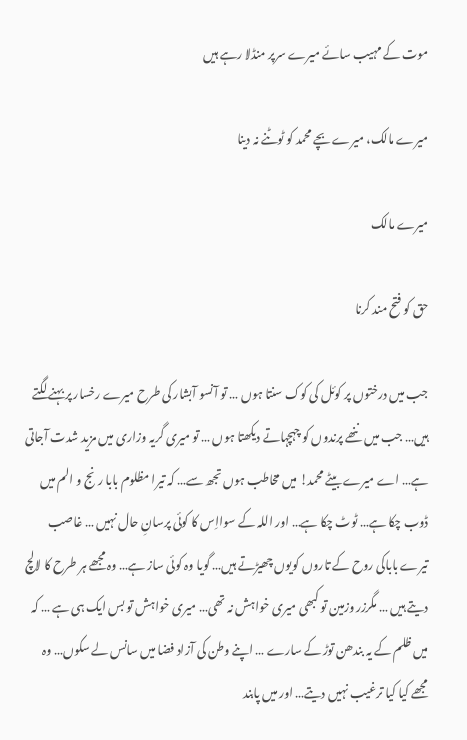موت کے مہیب سائے میرے سرپر منڈلا رہے ہیں

میرے مالک، میرے بچے محمد کو ٹوٹنے نہ دینا

میرے مالک

حق کو فتح مند کرنا

جب میں درختوں پر کوئل کی کوک سنتا ہوں … تو آنسو آبشار کی طرح میرے رخسار پر بہنے لگتے ہیں… جب میں ننھے پرندوں کو چہچہاتے دیکھتا ہوں … تو میری گریہ وزاری میں مزید شدت آجاتی ہے… اے میرے بیٹے محمد! میں مخاطب ہوں تجھ سے… کہ تیرا مظلوم بابا رنج و الم میں ڈوب چکا ہے… ٹوٹ چکا ہے… اور اللہ کے سوااِس کا کوئی پرسانِ حال نہیں … غاصب تیرے باباکی روح کے تاروں کویوں چھیڑتے ہیں… گویا وہ کوئی ساز ہے… وہ مجھے ہر طرح کا لالچ دیتے ہیں … مگرزر وزمین تو کبھی میری خواہش نہ تھی… میری خواہش تو بس ایک ہی ہے … کہ میں ظلم کے یہ بندھن توڑ کے سارے … اپنے وطن کی آزاد فضا میں سانس لے سکوں… وہ مجھے کیا کیا ترغیب نہیں دیتے… اور میں پابند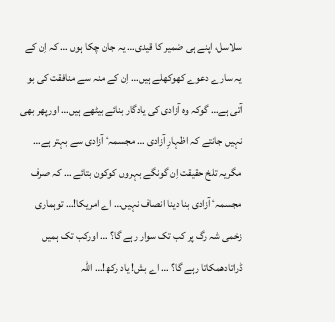سلاسل، اپنے ہی ضمیر کا قیدی… یہ جان چکا ہوں … کہ اِن کے یہ سارے دعوے کھوکھلے ہیں… اِن کے منہ سے منافقت کی بو آتی ہے… گوکہ وہ آزادی کی یادگار بنائے بیٹھے ہیں… اورپھر بھی نہیں جانتے کہ اظہارِ آزادی … مجسمہٴ آزادی سے بہتر ہے… مگریہ تلخ حقیقت اِن گونگے بہروں کوکون بتائے … کہ صرف مجسمہٴ آزادی بنا دینا انصاف نہیں… اے امریکا!… توہماری زخمی شہ رگ پر کب تک سوار رہے گا؟ … اورکب تک ہمیں ڈراتادھمکاتا رہے گا؟ … اے بش! یاد رکھ!… اللہ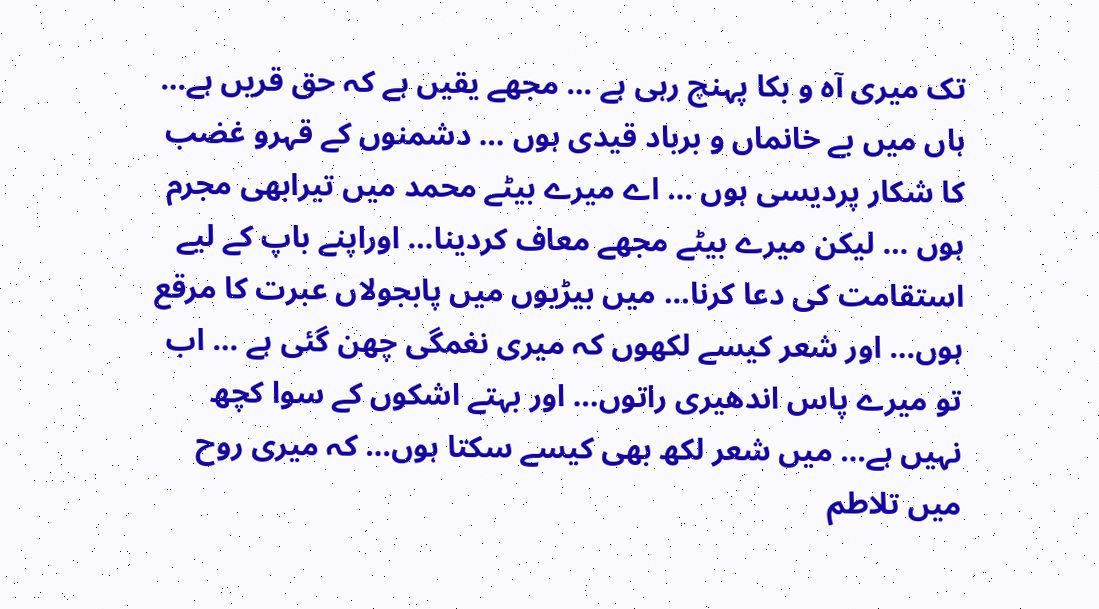تک میری آہ و بکا پہنچ رہی ہے … مجھے یقیں ہے کہ حق قریں ہے… ہاں میں بے خانماں و برباد قیدی ہوں … دشمنوں کے قہرو غضب کا شکار پردیسی ہوں … اے میرے بیٹے محمد میں تیرابھی مجرم ہوں … لیکن میرے بیٹے مجھے معاف کردینا… اوراپنے باپ کے لیے استقامت کی دعا کرنا… میں بیڑیوں میں پابجولاں عبرت کا مرقع ہوں… اور شعر کیسے لکھوں کہ میری نغمگی چھن گئی ہے … اب تو میرے پاس اندھیری راتوں… اور بہتے اشکوں کے سوا کچھ نہیں ہے… میں شعر لکھ بھی کیسے سکتا ہوں… کہ میری روح میں تلاطم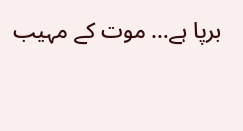برپا ہے… موت کے مہیب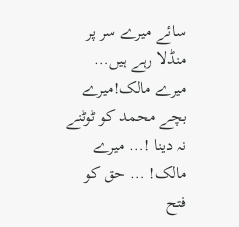سائے میرے سر پر منڈلا رہے ہیں… میرے مالک!میرے بچے محمد کو ٹوٹنے نہ دینا !… میرے مالک! … حق کو فتح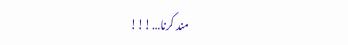مند کرنا…!!!